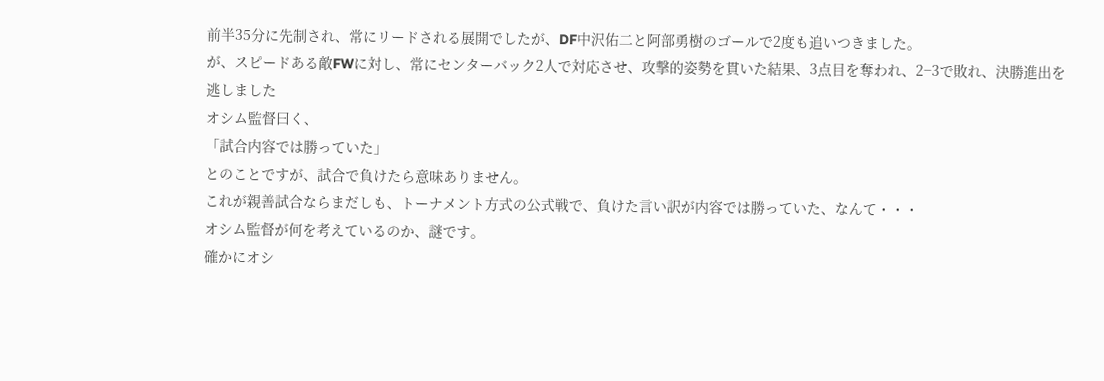前半35分に先制され、常にリードされる展開でしたが、DF中沢佑二と阿部勇樹のゴールで2度も追いつきました。
が、スピードある敵FWに対し、常にセンターバック2人で対応させ、攻撃的姿勢を貫いた結果、3点目を奪われ、2−3で敗れ、決勝進出を逃しました
オシム監督曰く、
「試合内容では勝っていた」
とのことですが、試合で負けたら意味ありません。
これが親善試合ならまだしも、トーナメント方式の公式戦で、負けた言い訳が内容では勝っていた、なんて・・・
オシム監督が何を考えているのか、謎です。
確かにオシ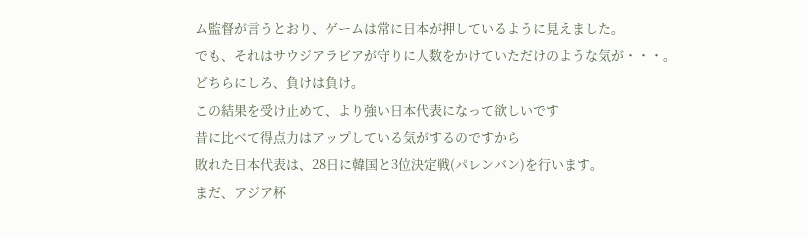ム監督が言うとおり、ゲームは常に日本が押しているように見えました。
でも、それはサウジアラビアが守りに人数をかけていただけのような気が・・・。
どちらにしろ、負けは負け。
この結果を受け止めて、より強い日本代表になって欲しいです
昔に比べて得点力はアップしている気がするのですから
敗れた日本代表は、28日に韓国と3位決定戦(パレンバン)を行います。
まだ、アジア杯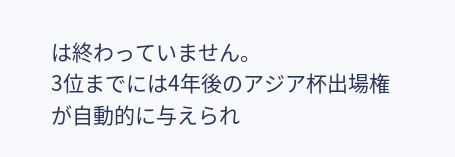は終わっていません。
3位までには4年後のアジア杯出場権が自動的に与えられ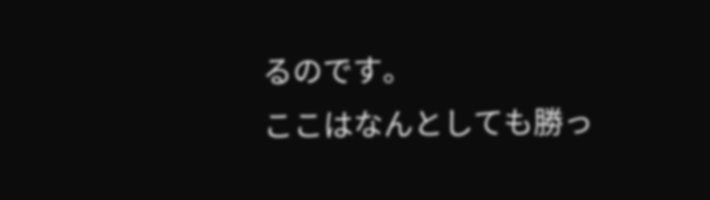るのです。
ここはなんとしても勝っ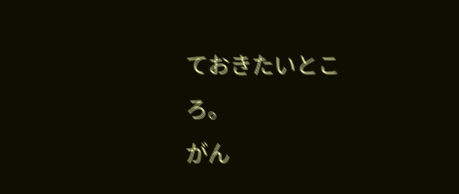ておきたいところ。
がん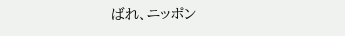ばれ、ニッポン